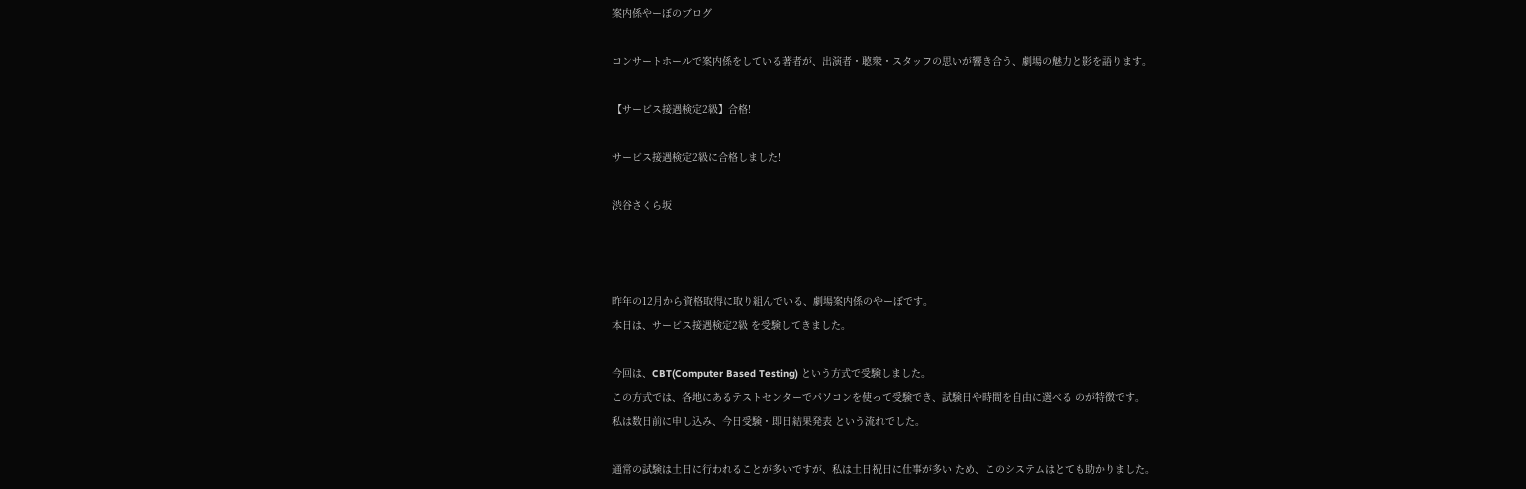案内係やーぼのブログ

コンサートホールで案内係をしている著者が、出演者・聴衆・スタッフの思いが響き合う、劇場の魅力と影を語ります。

【サービス接遇検定2級】合格!

サービス接遇検定2級に合格しました!

渋谷さくら坂



昨年の12月から資格取得に取り組んでいる、劇場案内係のやーぼです。
本日は、サービス接遇検定2級 を受験してきました。

今回は、CBT(Computer Based Testing) という方式で受験しました。
この方式では、各地にあるテストセンターでパソコンを使って受験でき、試験日や時間を自由に選べる のが特徴です。
私は数日前に申し込み、今日受験・即日結果発表 という流れでした。

通常の試験は土日に行われることが多いですが、私は土日祝日に仕事が多い ため、このシステムはとても助かりました。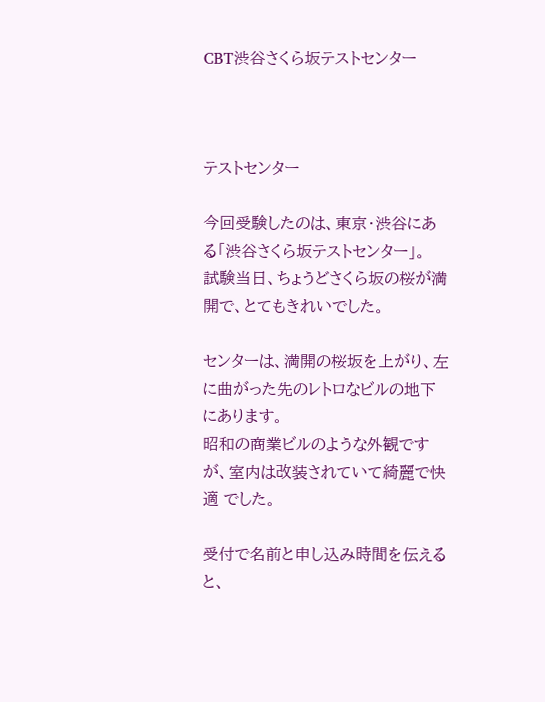CBT渋谷さくら坂テストセンター



テストセンター

今回受験したのは、東京・渋谷にある「渋谷さくら坂テストセンター」。
試験当日、ちょうどさくら坂の桜が満開で、とてもきれいでした。

センターは、満開の桜坂を上がり、左に曲がった先のレトロなビルの地下 にあります。
昭和の商業ビルのような外観ですが、室内は改装されていて綺麗で快適 でした。

受付で名前と申し込み時間を伝えると、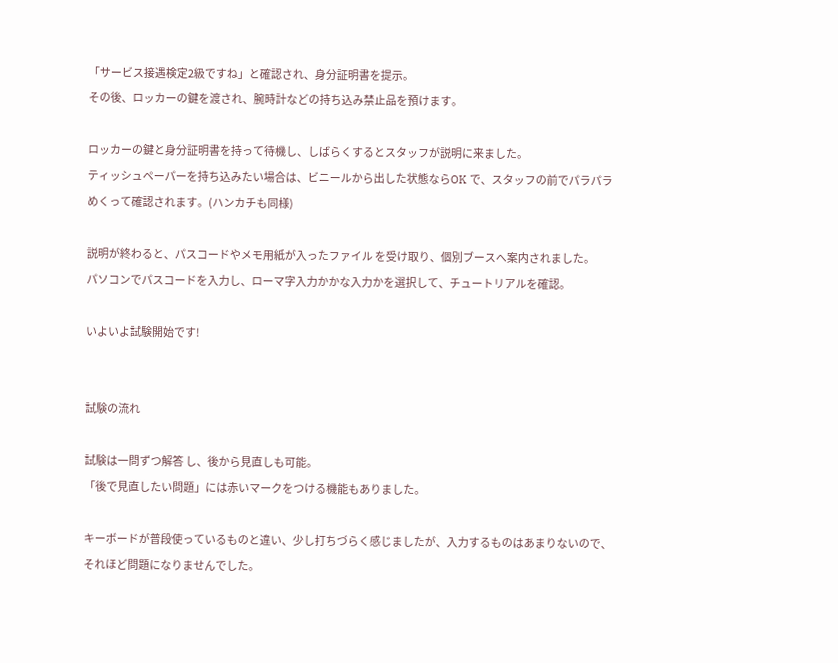「サービス接遇検定2級ですね」と確認され、身分証明書を提示。
その後、ロッカーの鍵を渡され、腕時計などの持ち込み禁止品を預けます。

ロッカーの鍵と身分証明書を持って待機し、しばらくするとスタッフが説明に来ました。
ティッシュペーパーを持ち込みたい場合は、ビニールから出した状態ならOK で、スタッフの前でパラパラめくって確認されます。(ハンカチも同様)

説明が終わると、パスコードやメモ用紙が入ったファイル を受け取り、個別ブースへ案内されました。
パソコンでパスコードを入力し、ローマ字入力かかな入力かを選択して、チュートリアルを確認。

いよいよ試験開始です!


試験の流れ

試験は一問ずつ解答 し、後から見直しも可能。
「後で見直したい問題」には赤いマークをつける機能もありました。

キーボードが普段使っているものと違い、少し打ちづらく感じましたが、入力するものはあまりないので、それほど問題になりませんでした。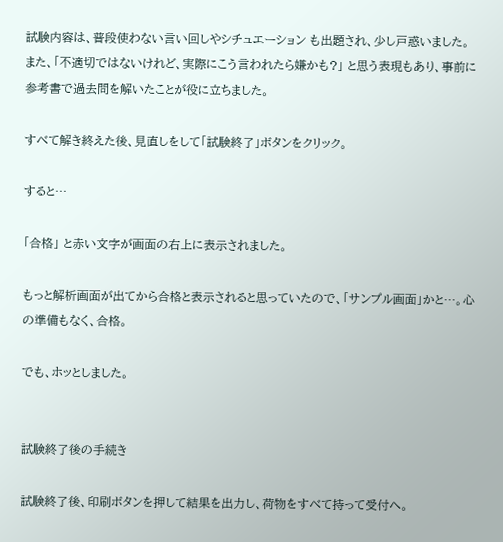試験内容は、普段使わない言い回しやシチュエーション も出題され、少し戸惑いました。
また、「不適切ではないけれど、実際にこう言われたら嫌かも?」 と思う表現もあり、事前に参考書で過去問を解いたことが役に立ちました。

すべて解き終えた後、見直しをして「試験終了」ボタンをクリック。

すると…

「合格」 と赤い文字が画面の右上に表示されました。

もっと解析画面が出てから合格と表示されると思っていたので、「サンプル画面」かと…。心の準備もなく、合格。

でも、ホッとしました。


試験終了後の手続き

試験終了後、印刷ボタンを押して結果を出力し、荷物をすべて持って受付へ。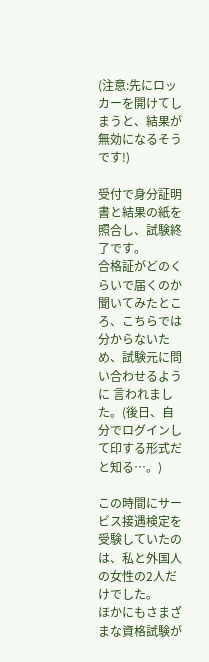(注意:先にロッカーを開けてしまうと、結果が無効になるそうです!)

受付で身分証明書と結果の紙を照合し、試験終了です。
合格証がどのくらいで届くのか聞いてみたところ、こちらでは分からないため、試験元に問い合わせるように 言われました。(後日、自分でログインして印する形式だと知る…。)

この時間にサービス接遇検定を受験していたのは、私と外国人の女性の2人だけでした。
ほかにもさまざまな資格試験が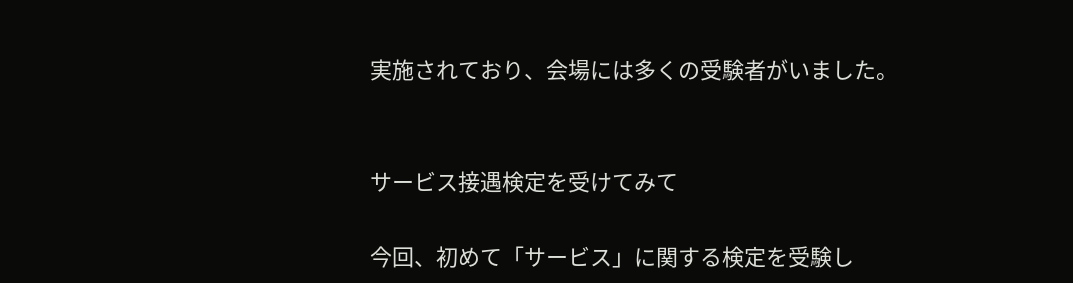実施されており、会場には多くの受験者がいました。


サービス接遇検定を受けてみて

今回、初めて「サービス」に関する検定を受験し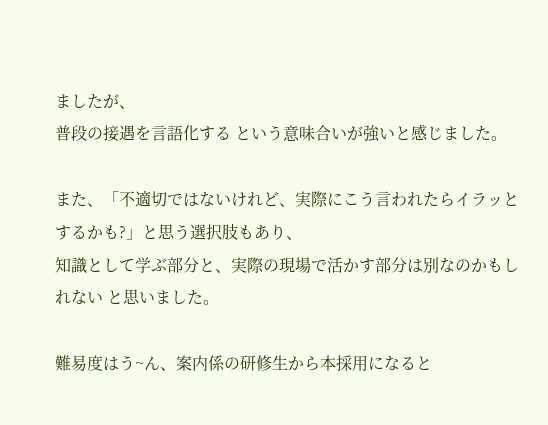ましたが、
普段の接遇を言語化する という意味合いが強いと感じました。

また、「不適切ではないけれど、実際にこう言われたらイラッとするかも?」と思う選択肢もあり、
知識として学ぶ部分と、実際の現場で活かす部分は別なのかもしれない と思いました。

難易度はう~ん、案内係の研修生から本採用になると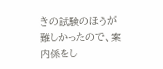きの試験のほうが難しかったので、案内係をし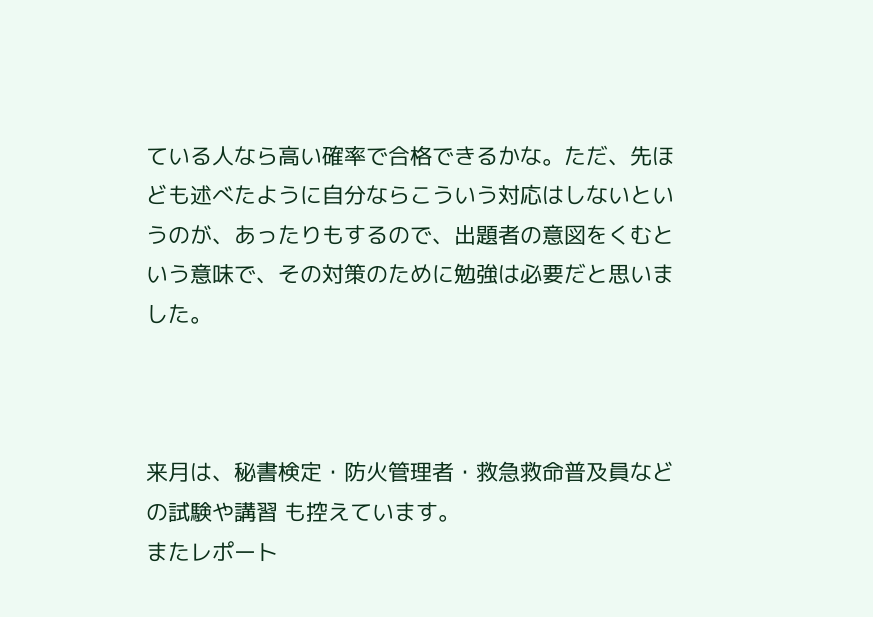ている人なら高い確率で合格できるかな。ただ、先ほども述べたように自分ならこういう対応はしないというのが、あったりもするので、出題者の意図をくむという意味で、その対策のために勉強は必要だと思いました。



来月は、秘書検定・防火管理者・救急救命普及員などの試験や講習 も控えています。
またレポート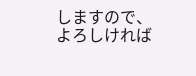しますので、よろしければ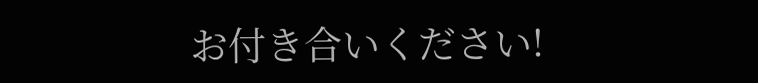お付き合いください!